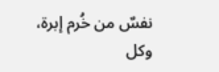نفسٌ من خُرم إبرة،
وكل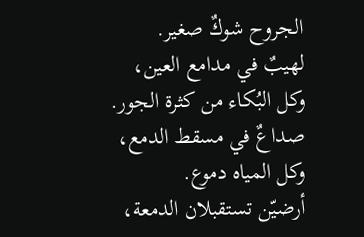الجروح شوكٌ صغير.
لهيبٌ في مدامع العين،
وكل البُكاء من كثرة الجور.
صداعٌ في مسقط الدمع،
وكل المياه دموع.
أرضيّن تستقبلان الدمعة،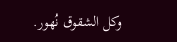وكل الشقوق نُهور.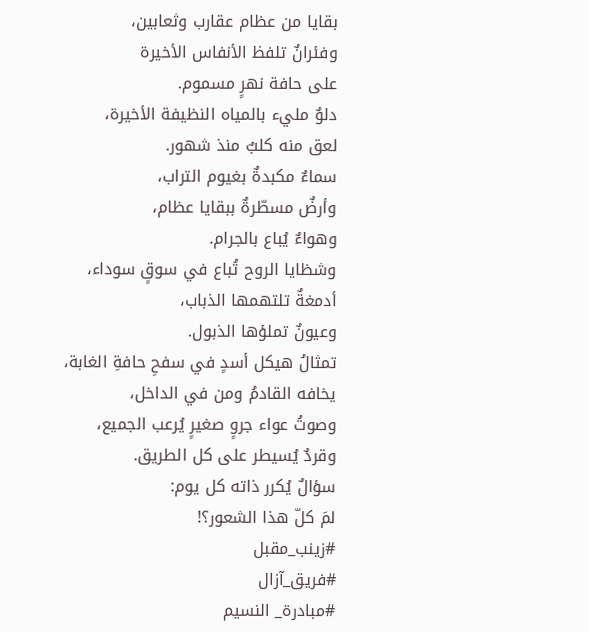بقايا من عظام عقارب وثعابين،
وفئرانٌ تلفظ الأنفاس الأخيرة
على حافة نهرٍ مسموم.
دلوٌ مليء بالمياه النظيفة الأخيرة،
لعق منه كلبٌ منذ شهور.
سماءٌ مكبدةٌ بغيوم التراب،
وأرضٌ مسطّرةٌ ببقايا عظام،
وهواءٌ يُباع بالجرام.
وشظايا الروح تُباع في سوقٍ سوداء،
أدمغةٌ تلتهمها الذباب،
وعيونٌ تملؤها الذبول.
تمثالُ هيكل أسدٍ في سفحِ حافةِ الغابة،
يخافه القادمُ ومن في الداخل،
وصوتُ عواء جروٍ صغيرٍ يُرعب الجميع،
وقردٌ يُسيطر على كل الطريق.
سؤالٌ يُكرر ذاته كل يوم:
لمَ كلّ هذا الشعور؟!
#زينب_مقبل
#فريق_آزال
#مبادرة_ النسيم